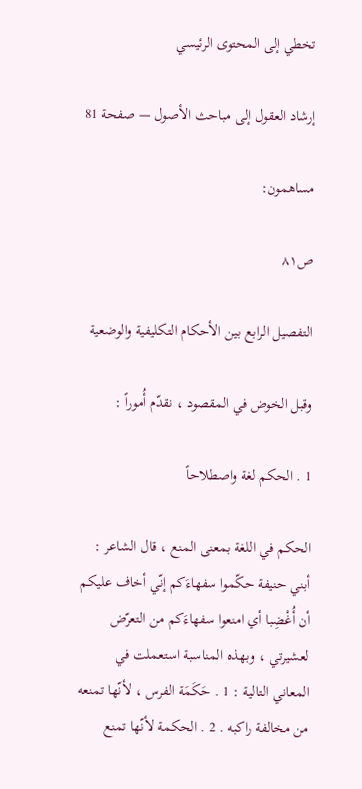تخطي إلى المحتوى الرئيسي

إرشاد العقول إلى مباحث الأصول — صفحة 81

مساهمون:

ص٨١

التفصيل الرابع بين الأحكام التكليفية والوضعية

وقبل الخوض في المقصود ، نقدّم أُموراً :

1 . الحكم لغة واصطلاحاً

الحكم في اللغة بمعنى المنع ، قال الشاعر : أبني حنيفة حكّموا سفهاءَكم إنّي أخاف عليكم أن أُغْضِبا أي امنعوا سفهاءَكم من التعرّض لعشيرتي ، وبهذه المناسبة استعملت في المعاني التالية : 1 . حَكَمَة الفرس ، لأنّها تمنعه من مخالفة راكبه . 2 . الحكمة لأنّها تمنع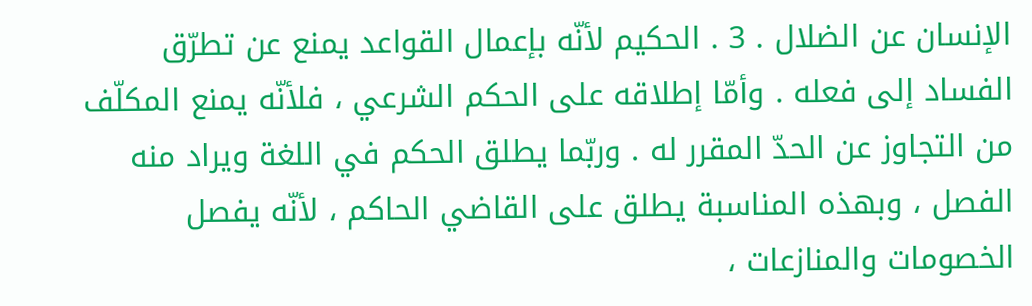الإنسان عن الضلال . 3 . الحكيم لأنّه بإعمال القواعد يمنع عن تطرّق الفساد إلى فعله . وأمّا إطلاقه على الحكم الشرعي ، فلأنّه يمنع المكلّف من التجاوز عن الحدّ المقرر له . وربّما يطلق الحكم في اللغة ويراد منه الفصل ، وبهذه المناسبة يطلق على القاضي الحاكم ، لأنّه يفصل الخصومات والمنازعات ،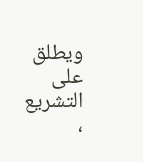ويطلق على التشريع ،